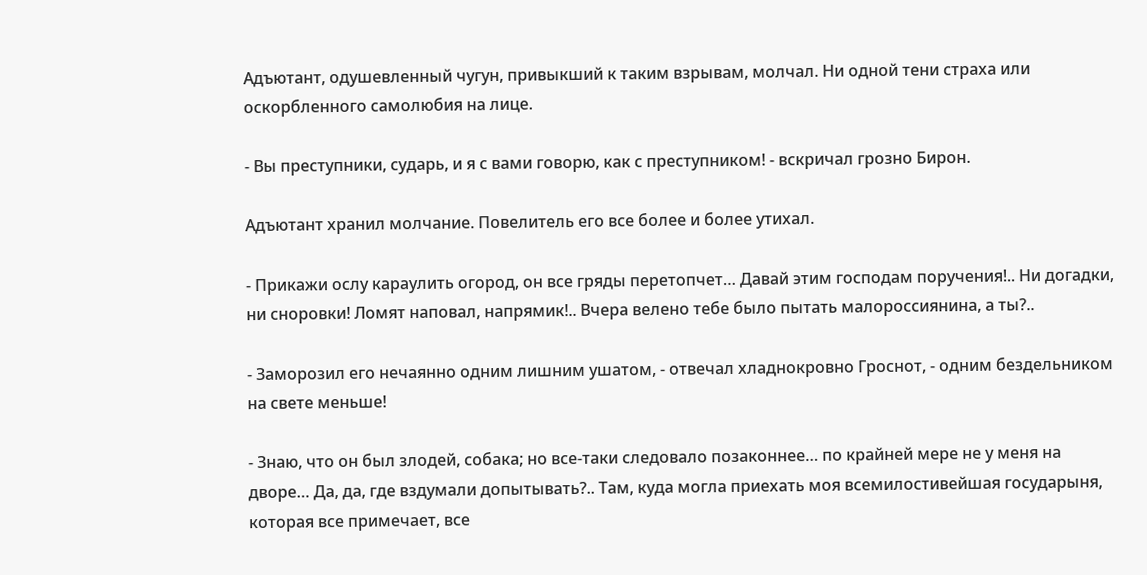Адъютант, одушевленный чугун, привыкший к таким взрывам, молчал. Ни одной тени страха или оскорбленного самолюбия на лице.

- Вы преступники, сударь, и я с вами говорю, как с преступником! - вскричал грозно Бирон.

Адъютант хранил молчание. Повелитель его все более и более утихал.

- Прикажи ослу караулить огород, он все гряды перетопчет… Давай этим господам поручения!.. Ни догадки, ни сноровки! Ломят наповал, напрямик!.. Вчера велено тебе было пытать малороссиянина, а ты?..

- Заморозил его нечаянно одним лишним ушатом, - отвечал хладнокровно Гроснот, - одним бездельником на свете меньше!

- Знаю, что он был злодей, собака; но все-таки следовало позаконнее… по крайней мере не у меня на дворе… Да, да, где вздумали допытывать?.. Там, куда могла приехать моя всемилостивейшая государыня, которая все примечает, все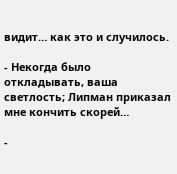видит… как это и случилось.

- Некогда было откладывать, ваша светлость; Липман приказал мне кончить скорей…

-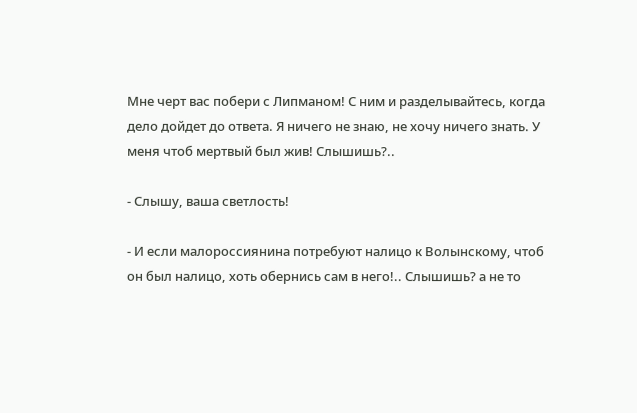Мне черт вас побери с Липманом! С ним и разделывайтесь, когда дело дойдет до ответа. Я ничего не знаю, не хочу ничего знать. У меня чтоб мертвый был жив! Слышишь?..

- Слышу, ваша светлость!

- И если малороссиянина потребуют налицо к Волынскому, чтоб он был налицо, хоть обернись сам в него!.. Слышишь? а не то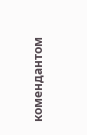комендантом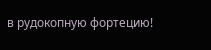в рудокопную фортецию!